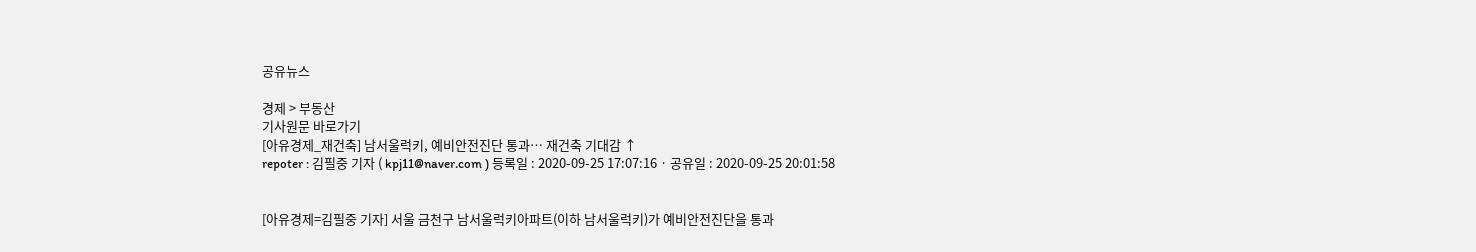공유뉴스

경제 > 부동산
기사원문 바로가기
[아유경제_재건축] 남서울럭키, 예비안전진단 통과… 재건축 기대감 ↑
repoter : 김필중 기자 ( kpj11@naver.com ) 등록일 : 2020-09-25 17:07:16 · 공유일 : 2020-09-25 20:01:58


[아유경제=김필중 기자] 서울 금천구 남서울럭키아파트(이하 남서울럭키)가 예비안전진단을 통과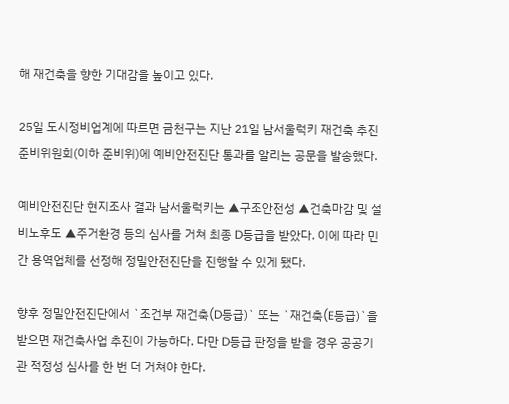해 재건축을 향한 기대감을 높이고 있다.

25일 도시정비업계에 따르면 금천구는 지난 21일 남서울럭키 재건축 추진준비위원회(이하 준비위)에 예비안전진단 통과를 알리는 공문을 발송했다.

예비안전진단 현지조사 결과 남서울럭키는 ▲구조안전성 ▲건축마감 및 설비노후도 ▲주거환경 등의 심사를 거쳐 최종 D등급을 받았다. 이에 따라 민간 용역업체를 선정해 정밀안전진단을 진행할 수 있게 됐다.

향후 정밀안전진단에서 `조건부 재건축(D등급)` 또는 `재건축(E등급)`을 받으면 재건축사업 추진이 가능하다. 다만 D등급 판정을 받을 경우 공공기관 적정성 심사를 한 번 더 거쳐야 한다.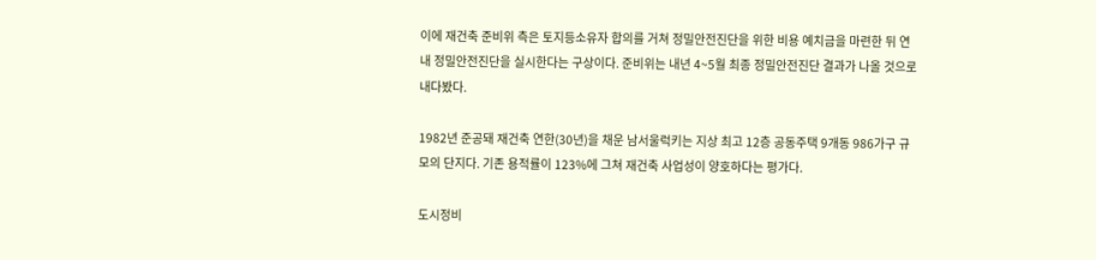이에 재건축 준비위 측은 토지등소유자 합의를 거쳐 정밀안전진단을 위한 비용 예치금을 마련한 뒤 연내 정밀안전진단을 실시한다는 구상이다. 준비위는 내년 4~5월 최종 정밀안전진단 결과가 나올 것으로 내다봤다.

1982년 준공돼 재건축 연한(30년)을 채운 남서울럭키는 지상 최고 12층 공동주택 9개동 986가구 규모의 단지다. 기존 용적률이 123%에 그쳐 재건축 사업성이 양호하다는 평가다.

도시정비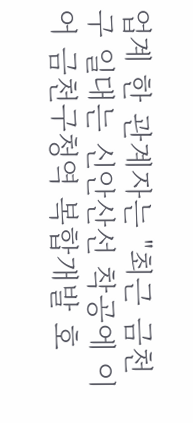업계 한 관계자는 "최근 금천구 일대는 신안산선 착공에 이어 금천구청역 복합개발 호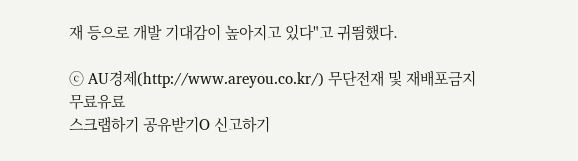재 등으로 개발 기대감이 높아지고 있다"고 귀띔했다.

ⓒ AU경제(http://www.areyou.co.kr/) 무단전재 및 재배포금지
무료유료
스크랩하기 공유받기O 신고하기